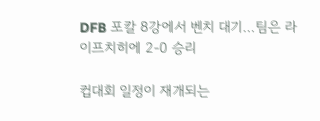DFB 포칼 8강에서 벤치 대기…팀은 라이프치히에 2-0 승리

컵대회 일정이 재개되는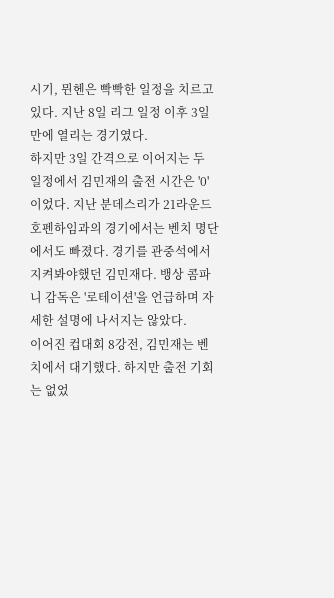시기, 뮌헨은 빡빡한 일정을 치르고 있다. 지난 8일 리그 일정 이후 3일만에 열리는 경기였다.
하지만 3일 간격으로 이어지는 두 일정에서 김민재의 출전 시간은 '0'이었다. 지난 분데스리가 21라운드 호펜하임과의 경기에서는 벤치 명단에서도 빠졌다. 경기를 관중석에서 지켜봐야했던 김민재다. 뱅상 콤파니 감독은 '로테이션'을 언급하며 자세한 설명에 나서지는 않았다.
이어진 컵대회 8강전, 김민재는 벤치에서 대기했다. 하지만 출전 기회는 없었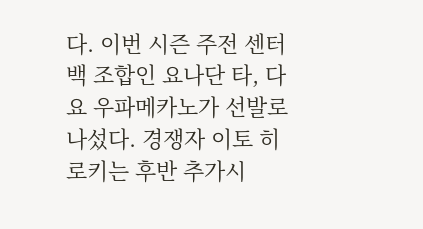다. 이번 시즌 주전 센터백 조합인 요나단 타, 다요 우파메카노가 선발로 나섰다. 경쟁자 이토 히로키는 후반 추가시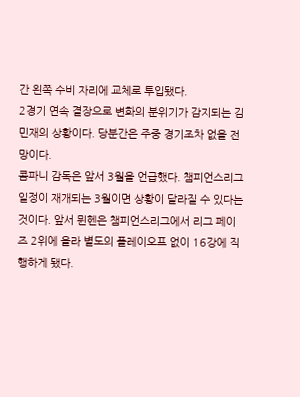간 왼쪽 수비 자리에 교체로 투입됐다.
2경기 연속 결장으로 변화의 분위기가 감지되는 김민재의 상황이다. 당분간은 주중 경기조차 없을 전망이다.
콤파니 감독은 앞서 3월을 언급했다. 챔피언스리그 일정이 재개되는 3월이면 상황이 달라질 수 있다는 것이다. 앞서 뮌헨은 챔피언스리그에서 리그 페이즈 2위에 올라 별도의 플레이오프 없이 16강에 직행하게 됐다.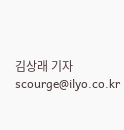김상래 기자 scourge@ilyo.co.kr